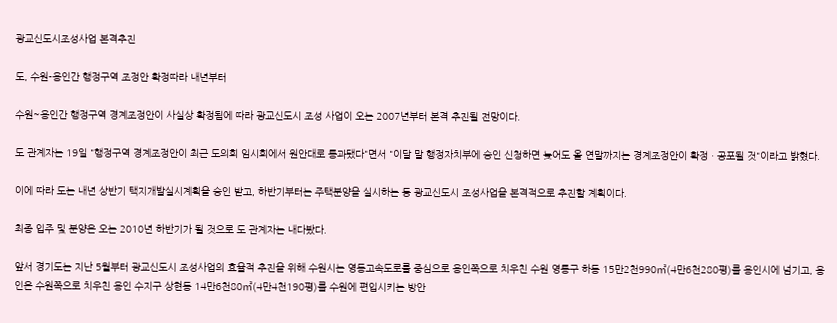광교신도시조성사업 본격추진

도, 수원-용인간 행정구역 조정안 확정따라 내년부터

수원~용인간 행정구역 경계조정안이 사실상 확정됨에 따라 광교신도시 조성 사업이 오는 2007년부터 본격 추진될 전망이다.

도 관계자는 19일 "행정구역 경계조정안이 최근 도의회 임시회에서 원안대로 통과됐다"면서 "이달 말 행정자치부에 승인 신청하면 늦어도 올 연말까지는 경계조정안이 확정ㆍ공포될 것"이라고 밝혔다.

이에 따라 도는 내년 상반기 택지개발실시계획을 승인 받고, 하반기부터는 주택분양을 실시하는 등 광교신도시 조성사업을 본격적으로 추진할 계획이다.

최종 입주 및 분양은 오는 2010년 하반기가 될 것으로 도 관계자는 내다봤다.

앞서 경기도는 지난 5월부터 광교신도시 조성사업의 효율적 추진을 위해 수원시는 영동고속도로를 중심으로 용인쪽으로 치우친 수원 영통구 하동 15만2천990㎡(4만6천280평)를 용인시에 넘기고, 용인은 수원쪽으로 치우친 용인 수지구 상현동 14만6천80㎡(4만4천190평)를 수원에 편입시키는 방안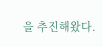을 추진해왔다.